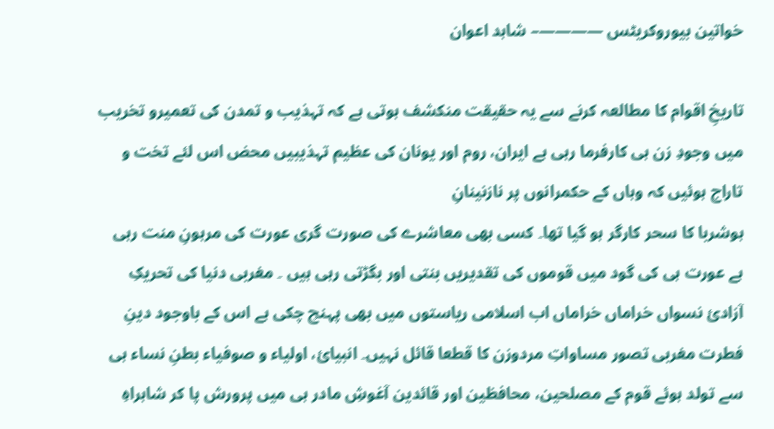خواتین بیوروکریٹس ————– شاہد اعوان

تاریخِ اقوام کا مطالعہ کرنے سے یہ حقیقت منکشف ہوتی ہے کہ تہذیب و تمدن کی تعمیرو تخریب میں وجودِ زن ہی کارفرما رہی ہے ایران، روم اور یونان کی عظیم تہذیبیں محض اس لئے تخت و تاراج ہوئیں کہ وہاں کے حکمرانوں پر نازنینانِ
ہوشربا کا سحر کارگر ہو گیا تھا۔ کسی بھی معاشرے کی صورت گری عورت کی مرہونِ منت رہی ہے عورت ہی کی گود میں قوموں کی تقدیریں بنتی اور بگڑتی رہی ہیں ۔ مغربی دنیا کی تحریکِ آزادیٔ نسواں خراماں خراماں اب اسلامی ریاستوں میں بھی پہنچ چکی ہے اس کے باوجود دینِ فطرت مغربی تصور مساواتِ مردوزن کا قطعا قائل نہیں۔ انبیائ، اولیاء و صوفیاء بطنِ نساء ہی سے تولد ہوئے قوم کے مصلحین، محافظین اور قائدین آغوشِ مادر ہی میں پرورش پا کر شاہراہِ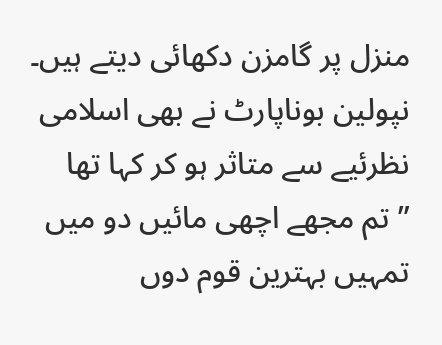منزل پر گامزن دکھائی دیتے ہیں۔ نپولین بوناپارٹ نے بھی اسلامی نظرئیے سے متاثر ہو کر کہا تھا ”تم مجھے اچھی مائیں دو میں تمہیں بہترین قوم دوں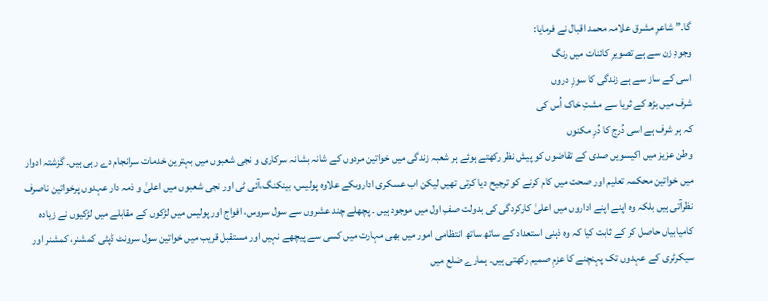گا۔” شاعرِ مشرق علامہ محمد اقبال نے فرمایا:
وجودِ زن سے ہے تصویرِ کائنات میں رنگ
اسی کے ساز سے ہے زندگی کا سوزِ دروں
شرف میں بڑھ کے ثریا سے مشتِ خاک اُس کی
کہ ہر شرف ہے اسی دُرج کا دُرِ مکنوں
وطن عزیز میں اکیسویں صدی کے تقاضوں کو پیش نظر رکھتے ہوئے ہر شعبہ زندگی میں خواتین مردوں کے شانہ بشانہ سرکاری و نجی شعبوں میں بہترین خدمات سرانجام دے رہی ہیں۔ گزشتہ ادوار میں خواتین محکمہ تعلیم اور صحت میں کام کرنے کو ترجیح دیا کرتی تھیں لیکن اب عسکری اداروںکے علاوہ پولیس، بینکنگ،آئی ٹی اور نجی شعبوں میں اعلیٰ و ذمہ دار عہدوں پرخواتین ناصرف نظرآتی ہیں بلکہ وہ اپنے اپنے اداروں میں اعلیٰ کارکردگی کی بدولت صفِ اول میں موجود ہیں ۔ پچھلے چند عشروں سے سول سروس، افواج اور پولیس میں لڑکوں کے مقابلے میں لڑکیوں نے زیادہ کامیابیاں حاصل کر کے ثابت کیا کہ وہ ذہنی استعداد کے ساتھ ساتھ انتظامی امور میں بھی مہارت میں کسی سے پیچھے نہیں اور مستقبل قریب میں خواتین سول سرونٹ ڈپٹی کمشنر، کمشنر اور سیکرٹری کے عہدوں تک پہنچنے کا عزمِ صمیم رکھتی ہیں۔ ہمارے ضلع میں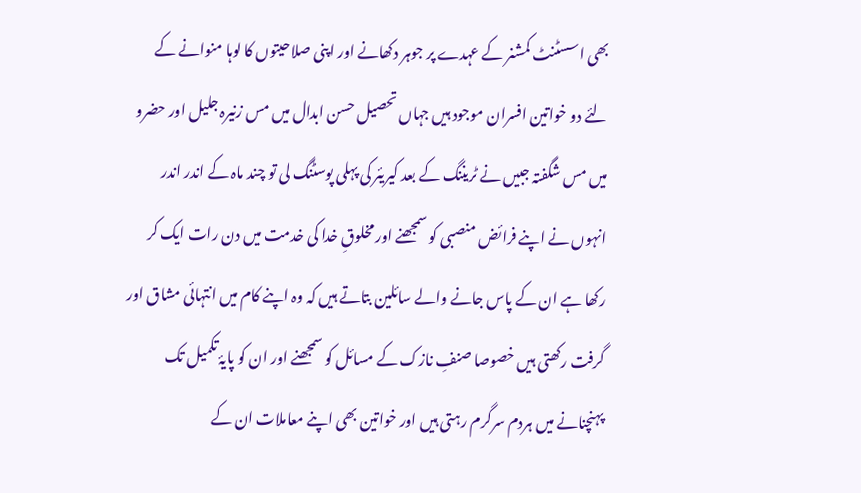بھی اسسٹنٹ کمشنر کے عہدے پر جوہر دکھانے اور اپنی صلاحیتوں کا لوہا منوانے کے لئے دو خواتین افسران موجود ہیں جہاں تحصیل حسن ابدال میں مس زنیرہ جلیل اور حضرو میں مس شگفتہ جبیں نے ٹریننگ کے بعد کیریئر کی پہلی پوسٹنگ لی تو چند ماہ کے اندر اندر انہوں نے اپنے فرائض منصبی کو سمجھنے اور مخلوقِ خدا کی خدمت میں دن رات ایک کر رکھا ہے ان کے پاس جانے والے سائلین بتاتے ہیں کہ وہ اپنے کام میں انتہائی مشاق اور گرفت رکھتی ہیں خصوصا صنفِ نازک کے مسائل کو سمجھنے اور ان کو پایۂ تکمیل تک پہنچنانے میں ہردم سرگرم رہتی ہیں اور خواتین بھی اپنے معاملات ان کے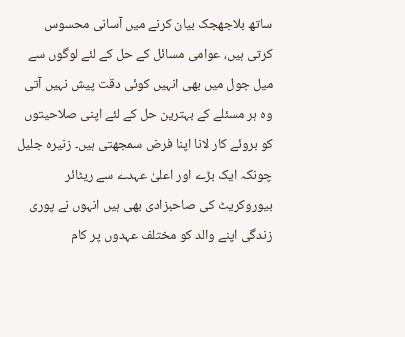ساتھ بلاجھجک بیان کرنے میں آسانی محسوس کرتی ہیں، عوامی مسائل کے حل کے لئے لوگوں سے میل جول میں بھی انہیں کوئی دقت پیش نہیں آتی وہ ہر مسئلے کے بہترین حل کے لئے اپنی صلاحیتوں کو بروئے کار لانا اپنا فرض سمجھتی ہیں۔ زنیرہ جلیل چونکہ ایک بڑے اور اعلیٰ عہدے سے ریٹائر بیوروکریٹ کی صاحبزادی بھی ہیں انہوں نے پوری زندگی اپنے والد کو مختلف عہدوں پر کام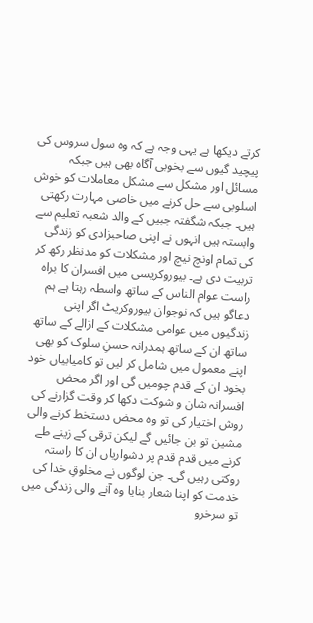کرتے دیکھا ہے یہی وجہ ہے کہ وہ سول سروس کی پیچید گیوں سے بخوبی آگاہ بھی ہیں جبکہ مسائل اور مشکل سے مشکل معاملات کو خوش اسلوبی سے حل کرنے میں خاصی مہارت رکھتی ہیں۔ جبکہ شگفتہ جبیں کے والد شعبہ تعلیم سے وابستہ ہیں انہوں نے اپنی صاحبزادی کو زندگی کی تمام اونچ نیچ اور مشکلات کو مدنظر رکھ کر تربیت دی ہے۔ بیوروکریسی میں افسران کا براہ راست عوام الناس کے ساتھ واسطہ رہتا ہے ہم دعاگو ہیں کہ نوجوان بیوروکریٹ اگر اپنی زندگیوں میں عوامی مشکلات کے ازالے کے ساتھ ساتھ ان کے ساتھ ہمدرانہ حسنِ سلوک کو بھی اپنے معمول میں شامل کر لیں تو کامیابیاں خود بخود ان کے قدم چومیں گی اور اگر محض افسرانہ شان و شوکت دکھا کر وقت گزارنے کی روش اختیار کی تو وہ محض دستخط کرنے والی مشین تو بن جائیں گے لیکن ترقی کے زینے طے کرنے میں قدم قدم پر دشواریاں ان کا راستہ روکتی رہیں گی۔ جن لوگوں نے مخلوقِ خدا کی خدمت کو اپنا شعار بنایا وہ آنے والی زندگی میں تو سرخرو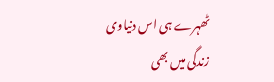ٹھہرے ہی اس دنیاوی زندگی میں بھی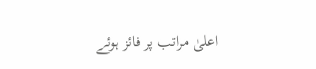اعلیٰ مراتب پر فائز ہوئے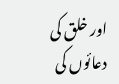اور خلق کی دعائوں کی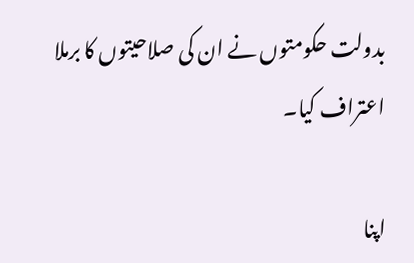بدولت حکومتوں نے ان کی صلاحیتوں کا برملا اعتراف کیا۔

اپنا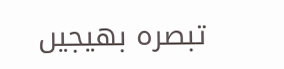تبصرہ بھیجیں